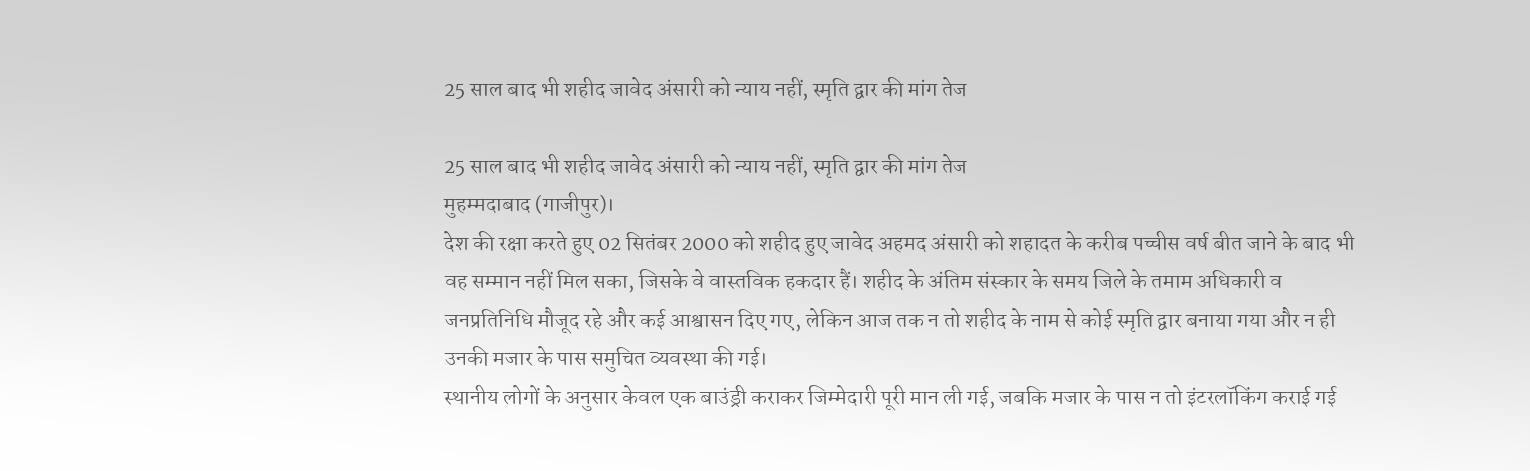25 साल बाद भी शहीद जावेद अंसारी को न्याय नहीं, स्मृति द्वार की मांग तेज

25 साल बाद भी शहीद जावेद अंसारी को न्याय नहीं, स्मृति द्वार की मांग तेज
मुहम्मदाबाद (गाजीपुर)।
देश की रक्षा करते हुए 02 सितंबर 2000 को शहीद हुए जावेद अहमद अंसारी को शहादत के करीब पच्चीस वर्ष बीत जाने के बाद भी वह सम्मान नहीं मिल सका, जिसके वे वास्तविक हकदार हैं। शहीद के अंतिम संस्कार के समय जिले के तमाम अधिकारी व जनप्रतिनिधि मौजूद रहे और कई आश्वासन दिए गए, लेकिन आज तक न तो शहीद के नाम से कोई स्मृति द्वार बनाया गया और न ही उनकी मजार के पास समुचित व्यवस्था की गई।
स्थानीय लोगों के अनुसार केवल एक बाउंड्री कराकर जिम्मेदारी पूरी मान ली गई, जबकि मजार के पास न तो इंटरलॉकिंग कराई गई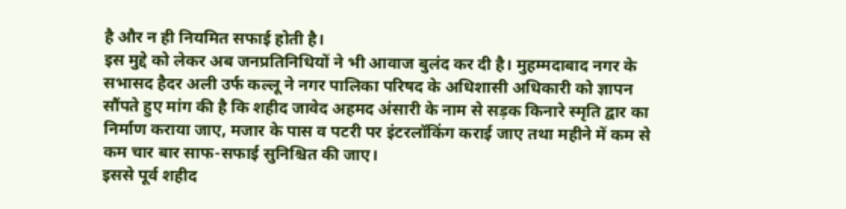है और न ही नियमित सफाई होती है।
इस मुद्दे को लेकर अब जनप्रतिनिधियों ने भी आवाज बुलंद कर दी है। मुहम्मदाबाद नगर के सभासद हैदर अली उर्फ कल्लू ने नगर पालिका परिषद के अधिशासी अधिकारी को ज्ञापन सौंपते हुए मांग की है कि शहीद जावेद अहमद अंसारी के नाम से सड़क किनारे स्मृति द्वार का निर्माण कराया जाए, मजार के पास व पटरी पर इंटरलॉकिंग कराई जाए तथा महीने में कम से कम चार बार साफ-सफाई सुनिश्चित की जाए।
इससे पूर्व शहीद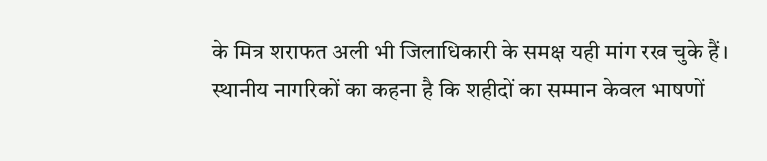के मित्र शराफत अली भी जिलाधिकारी के समक्ष यही मांग रख चुके हैं।
स्थानीय नागरिकों का कहना है कि शहीदों का सम्मान केवल भाषणों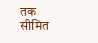तक सीमित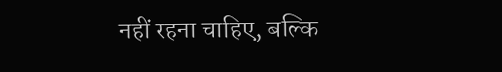नहीं रहना चाहिए, बल्कि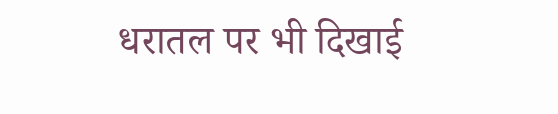धरातल पर भी दिखाई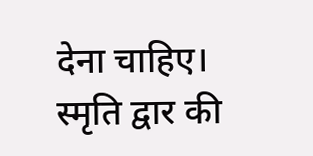देना चाहिए। स्मृति द्वार की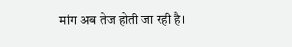मांग अब तेज होती जा रही है।